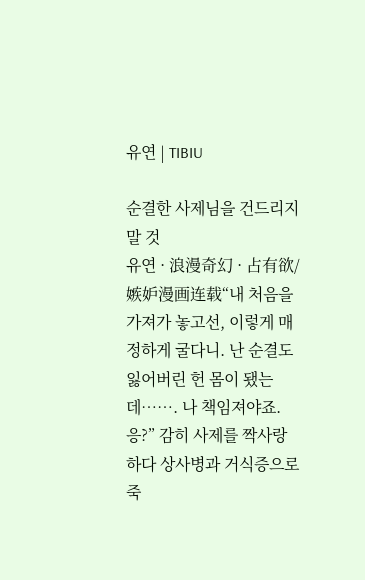유연 | TIBIU

순결한 사제님을 건드리지 말 것
유연 · 浪漫奇幻 · 占有欲/嫉妒漫画连载“내 처음을 가져가 놓고선, 이렇게 매정하게 굴다니. 난 순결도 잃어버린 헌 몸이 됐는데……. 나 책임져야죠. 응?” 감히 사제를 짝사랑하다 상사병과 거식증으로 죽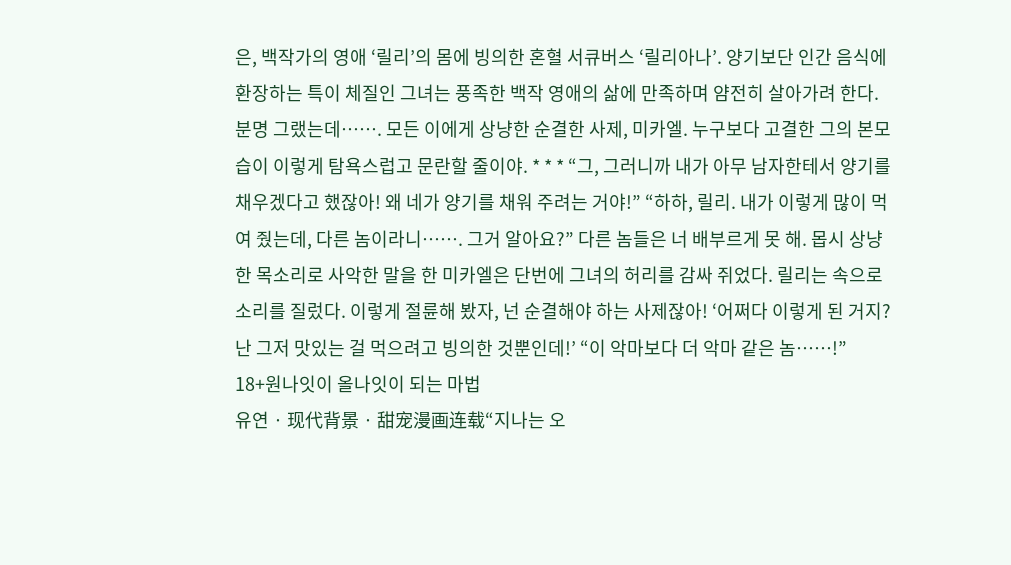은, 백작가의 영애 ‘릴리’의 몸에 빙의한 혼혈 서큐버스 ‘릴리아나’. 양기보단 인간 음식에 환장하는 특이 체질인 그녀는 풍족한 백작 영애의 삶에 만족하며 얌전히 살아가려 한다. 분명 그랬는데……. 모든 이에게 상냥한 순결한 사제, 미카엘. 누구보다 고결한 그의 본모습이 이렇게 탐욕스럽고 문란할 줄이야. * * * “그, 그러니까 내가 아무 남자한테서 양기를 채우겠다고 했잖아! 왜 네가 양기를 채워 주려는 거야!” “하하, 릴리. 내가 이렇게 많이 먹여 줬는데, 다른 놈이라니……. 그거 알아요?” 다른 놈들은 너 배부르게 못 해. 몹시 상냥한 목소리로 사악한 말을 한 미카엘은 단번에 그녀의 허리를 감싸 쥐었다. 릴리는 속으로 소리를 질렀다. 이렇게 절륜해 봤자, 넌 순결해야 하는 사제잖아! ‘어쩌다 이렇게 된 거지? 난 그저 맛있는 걸 먹으려고 빙의한 것뿐인데!’ “이 악마보다 더 악마 같은 놈……!”
18+원나잇이 올나잇이 되는 마법
유연 · 现代背景 · 甜宠漫画连载“지나는 오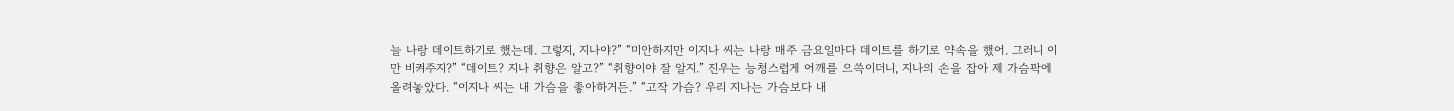늘 나랑 데이트하기로 했는데. 그렇지, 지나야?” “미안하지만 이지나 씨는 나랑 매주 금요일마다 데이트를 하기로 약속을 했어. 그러니 이만 비켜주지?” “데이트? 지나 취향은 알고?” “취향이야 잘 알지.” 진우는 능청스럽게 어깨를 으쓱이더니, 지나의 손을 잡아 제 가슴팍에 올려놓았다. “이지나 씨는 내 가슴을 좋아하거든.” “고작 가슴? 우리 지나는 가슴보다 내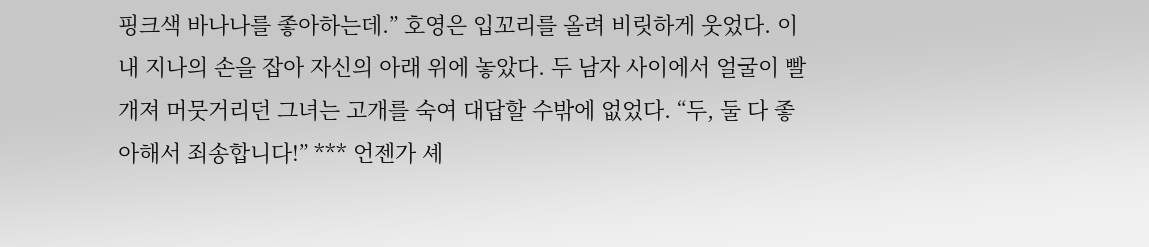핑크색 바나나를 좋아하는데.” 호영은 입꼬리를 올려 비릿하게 웃었다. 이내 지나의 손을 잡아 자신의 아래 위에 놓았다. 두 남자 사이에서 얼굴이 빨개져 머뭇거리던 그녀는 고개를 숙여 대답할 수밖에 없었다. “두, 둘 다 좋아해서 죄송합니다!” *** 언젠가 셰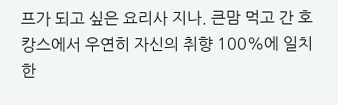프가 되고 싶은 요리사 지나. 큰맘 먹고 간 호캉스에서 우연히 자신의 취향 100%에 일치한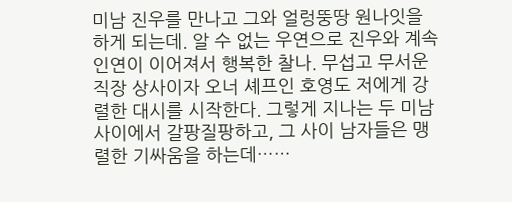미남 진우를 만나고 그와 얼렁뚱땅 원나잇을 하게 되는데. 알 수 없는 우연으로 진우와 계속 인연이 이어져서 행복한 찰나. 무섭고 무서운 직장 상사이자 오너 셰프인 호영도 저에게 강렬한 대시를 시작한다. 그렇게 지나는 두 미남 사이에서 갈팡질팡하고, 그 사이 남자들은 맹렬한 기싸움을 하는데……